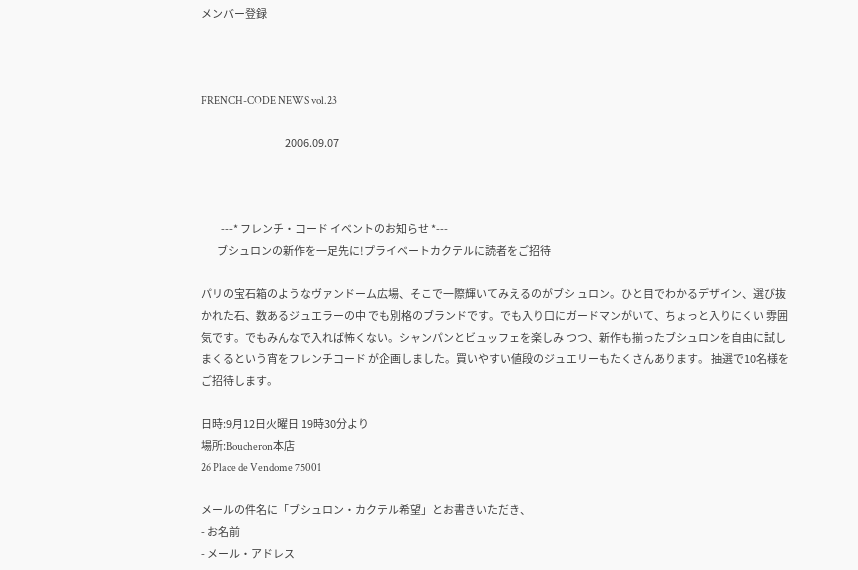メンバー登録



FRENCH-CODE NEWS vol.23

                                          2006.09.07



          ---* フレンチ・コード イベントのお知らせ *---
        ブシュロンの新作を一足先に!プライベートカクテルに読者をご招待

パリの宝石箱のようなヴァンドーム広場、そこで一際輝いてみえるのがブシ ュロン。ひと目でわかるデザイン、選び抜かれた石、数あるジュエラーの中 でも別格のブランドです。でも入り口にガードマンがいて、ちょっと入りにくい 雰囲気です。でもみんなで入れば怖くない。シャンパンとビュッフェを楽しみ つつ、新作も揃ったブシュロンを自由に試しまくるという宵をフレンチコード が企画しました。買いやすい値段のジュエリーもたくさんあります。 抽選で10名様をご招待します。

日時:9月12日火曜日 19時30分より
場所:Boucheron本店
26 Place de Vendome 75001

メールの件名に「ブシュロン・カクテル希望」とお書きいただき、
- お名前
- メール・アドレス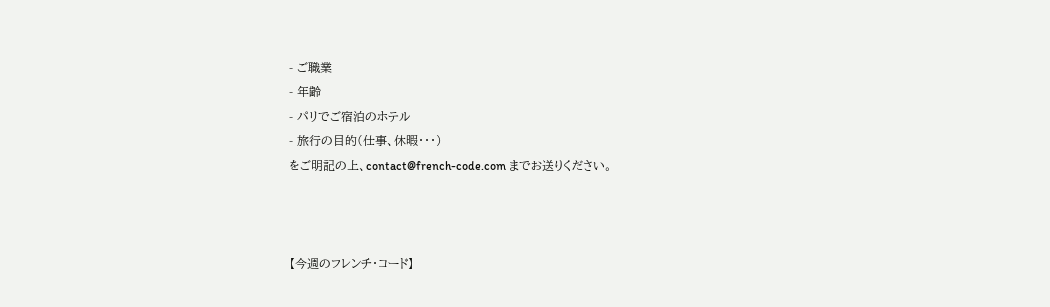- ご職業
- 年齢
- パリでご宿泊のホテル
- 旅行の目的(仕事、休暇・・・)
をご明記の上、contact@french-code.com までお送りください。



【今週のフレンチ・コード】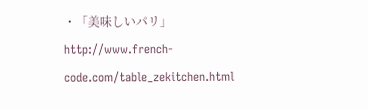・「美味しいパリ」
http://www.french-code.com/table_zekitchen.html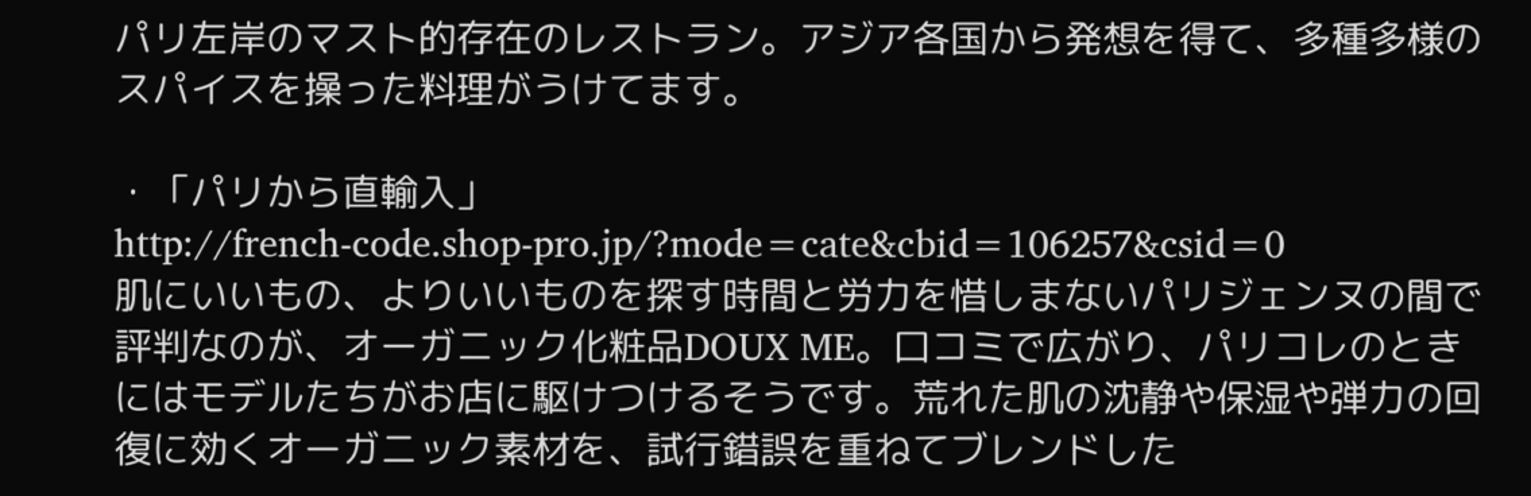パリ左岸のマスト的存在のレストラン。アジア各国から発想を得て、多種多様のスパイスを操った料理がうけてます。

・「パリから直輸入」
http://french-code.shop-pro.jp/?mode=cate&cbid=106257&csid=0
肌にいいもの、よりいいものを探す時間と労力を惜しまないパリジェンヌの間で評判なのが、オーガニック化粧品DOUX ME。口コミで広がり、パリコレのときにはモデルたちがお店に駆けつけるそうです。荒れた肌の沈静や保湿や弾力の回復に効くオーガニック素材を、試行錯誤を重ねてブレンドした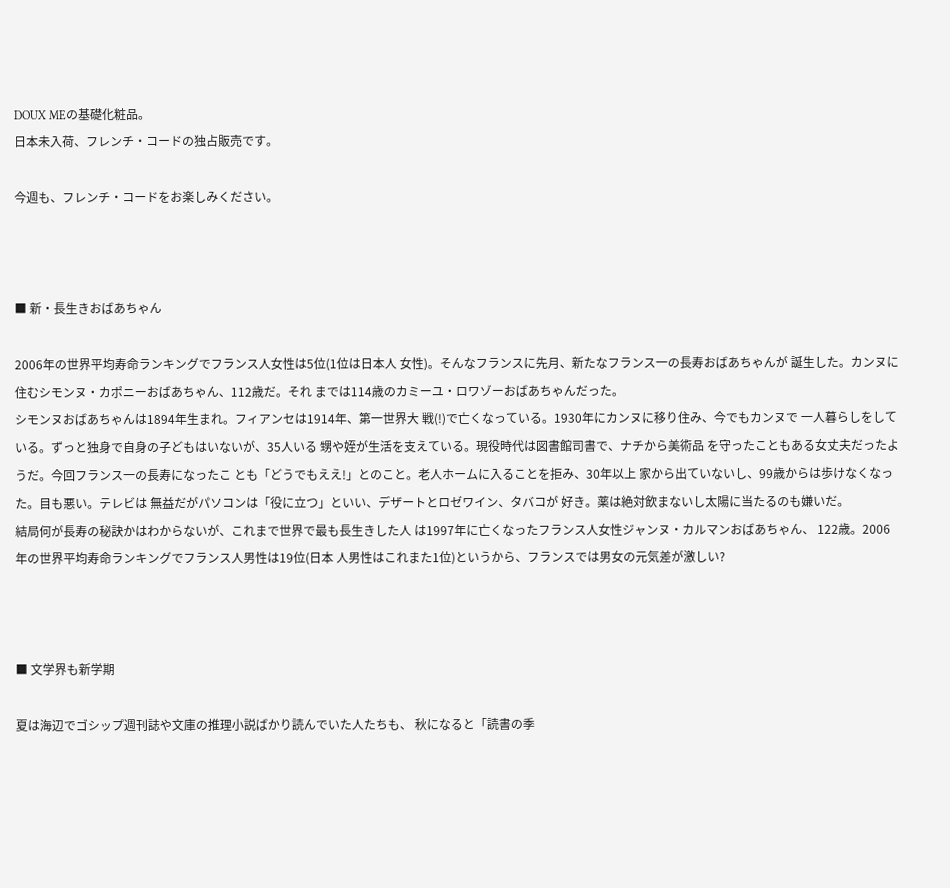DOUX MEの基礎化粧品。
日本未入荷、フレンチ・コードの独占販売です。

今週も、フレンチ・コードをお楽しみください。



■ 新・長生きおばあちゃん

2006年の世界平均寿命ランキングでフランス人女性は5位(1位は日本人 女性)。そんなフランスに先月、新たなフランス一の長寿おばあちゃんが 誕生した。カンヌに住むシモンヌ・カポニーおばあちゃん、112歳だ。それ までは114歳のカミーユ・ロワゾーおばあちゃんだった。
シモンヌおばあちゃんは1894年生まれ。フィアンセは1914年、第一世界大 戦(!)で亡くなっている。1930年にカンヌに移り住み、今でもカンヌで 一人暮らしをしている。ずっと独身で自身の子どもはいないが、35人いる 甥や姪が生活を支えている。現役時代は図書館司書で、ナチから美術品 を守ったこともある女丈夫だったようだ。今回フランス一の長寿になったこ とも「どうでもええ!」とのこと。老人ホームに入ることを拒み、30年以上 家から出ていないし、99歳からは歩けなくなった。目も悪い。テレビは 無益だがパソコンは「役に立つ」といい、デザートとロゼワイン、タバコが 好き。薬は絶対飲まないし太陽に当たるのも嫌いだ。
結局何が長寿の秘訣かはわからないが、これまで世界で最も長生きした人 は1997年に亡くなったフランス人女性ジャンヌ・カルマンおばあちゃん、 122歳。2006年の世界平均寿命ランキングでフランス人男性は19位(日本 人男性はこれまた1位)というから、フランスでは男女の元気差が激しい?



■ 文学界も新学期

夏は海辺でゴシップ週刊誌や文庫の推理小説ばかり読んでいた人たちも、 秋になると「読書の季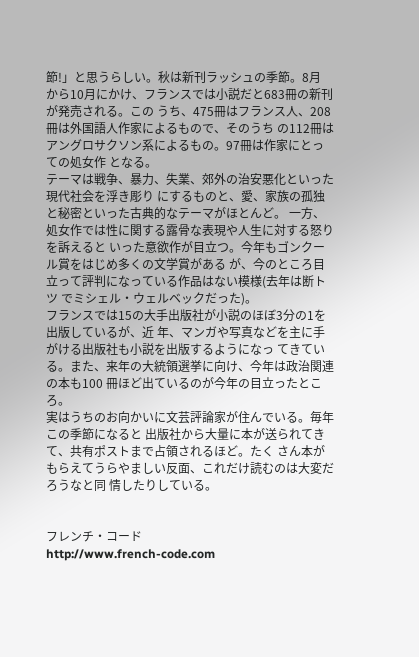節!」と思うらしい。秋は新刊ラッシュの季節。8月 から10月にかけ、フランスでは小説だと683冊の新刊が発売される。この うち、475冊はフランス人、208冊は外国語人作家によるもので、そのうち の112冊はアングロサクソン系によるもの。97冊は作家にとっての処女作 となる。
テーマは戦争、暴力、失業、郊外の治安悪化といった現代社会を浮き彫り にするものと、愛、家族の孤独と秘密といった古典的なテーマがほとんど。 一方、処女作では性に関する露骨な表現や人生に対する怒りを訴えると いった意欲作が目立つ。今年もゴンクール賞をはじめ多くの文学賞がある が、今のところ目立って評判になっている作品はない模様(去年は断トツ でミシェル・ウェルベックだった)。
フランスでは15の大手出版社が小説のほぼ3分の1を出版しているが、近 年、マンガや写真などを主に手がける出版社も小説を出版するようになっ てきている。また、来年の大統領選挙に向け、今年は政治関連の本も100 冊ほど出ているのが今年の目立ったところ。
実はうちのお向かいに文芸評論家が住んでいる。毎年この季節になると 出版社から大量に本が送られてきて、共有ポストまで占領されるほど。たく さん本がもらえてうらやましい反面、これだけ読むのは大変だろうなと同 情したりしている。


フレンチ・コード
http://www.french-code.com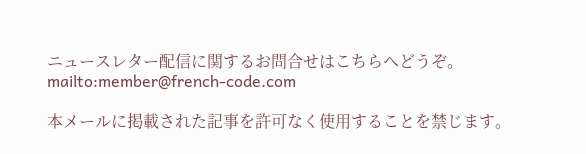ニュースレター配信に関するお問合せはこちらへどうぞ。
mailto:member@french-code.com

本メールに掲載された記事を許可なく使用することを禁じます。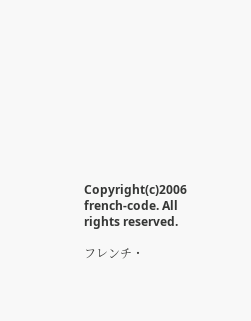Copyright(c)2006 french-code. All rights reserved.

フレンチ・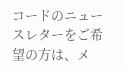コードのニュースレターをご希望の方は、メ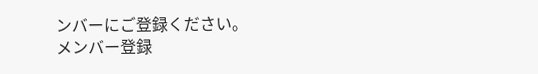ンバーにご登録ください。
メンバー登録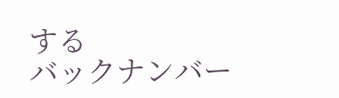する
バックナンバー